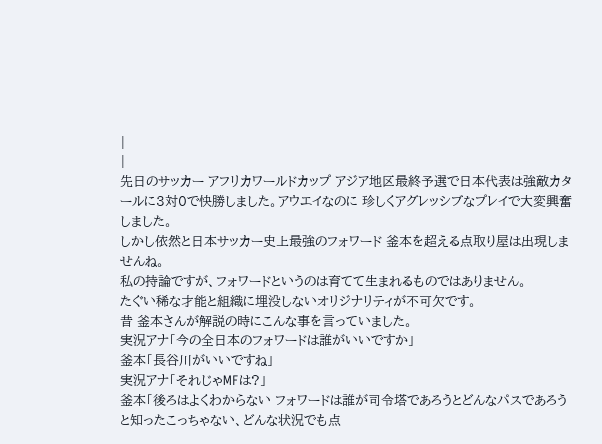|
|
先日のサッカー アフリカワールドカップ アジア地区最終予選で日本代表は強敵カタールに3対0で快勝しました。アウエイなのに 珍しくアグレッシブなプレイで大変興奮しました。
しかし依然と日本サッカー史上最強のフォワード 釜本を超える点取り屋は出現しませんね。
私の持論ですが、フォワードというのは育てて生まれるものではありません。
たぐい稀な才能と組織に埋没しないオリジナリティが不可欠です。
昔 釜本さんが解説の時にこんな事を言っていました。
実況アナ「今の全日本のフォワードは誰がいいですか」
釜本「長谷川がいいですね」
実況アナ「それじゃMFは?」
釜本「後ろはよくわからない フォワードは誰が司令塔であろうとどんなパスであろうと知ったこっちゃない、どんな状況でも点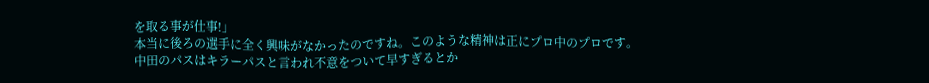を取る事が仕事!」
本当に後ろの選手に全く興味がなかったのですね。このような精神は正にプロ中のプロです。
中田のパスはキラーパスと言われ不意をついて早すぎるとか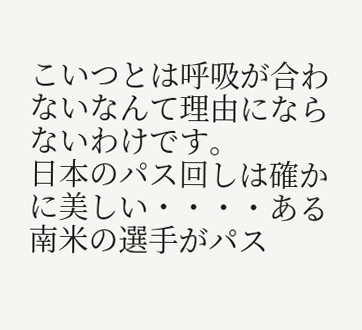こいつとは呼吸が合わないなんて理由にならないわけです。
日本のパス回しは確かに美しい・・・・ある南米の選手がパス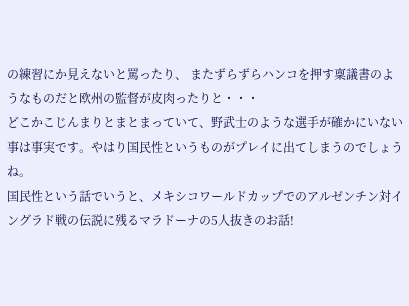の練習にか見えないと罵ったり、 またずらずらハンコを押す稟議書のようなものだと欧州の監督が皮肉ったりと・・・
どこかこじんまりとまとまっていて、野武士のような選手が確かにいない事は事実です。やはり国民性というものがプレイに出てしまうのでしょうね。
国民性という話でいうと、メキシコワールドカップでのアルゼンチン対イングラド戦の伝説に残るマラドーナの5人抜きのお話!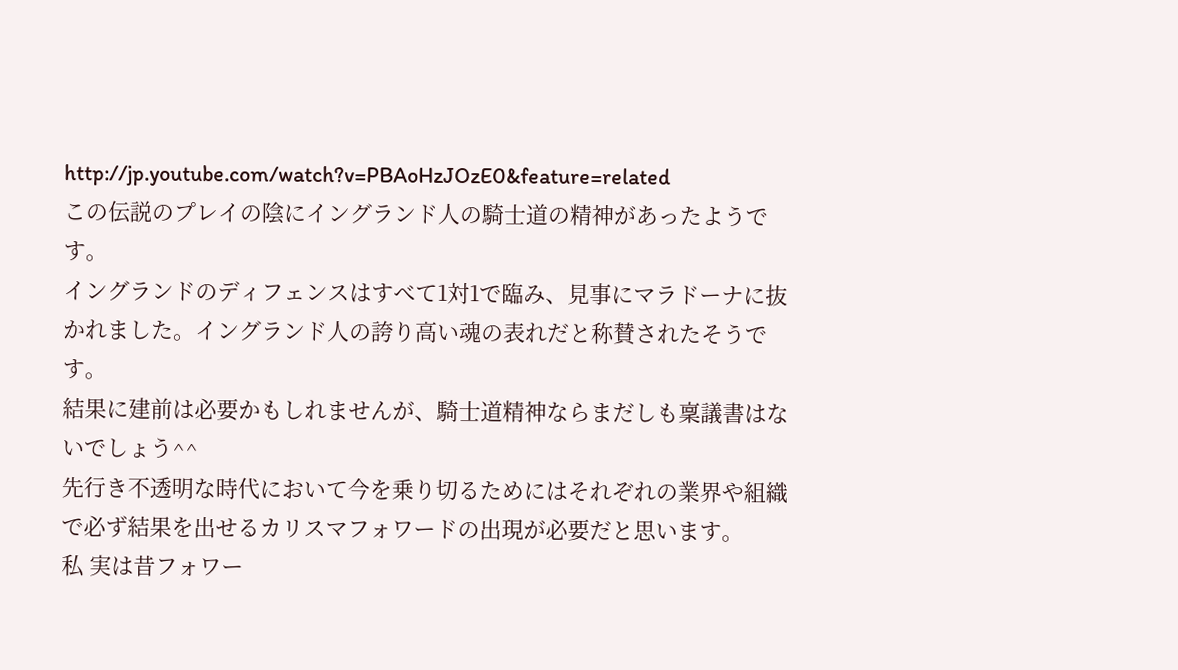http://jp.youtube.com/watch?v=PBAoHzJOzE0&feature=related
この伝説のプレイの陰にイングランド人の騎士道の精神があったようです。
イングランドのディフェンスはすべて1対1で臨み、見事にマラドーナに抜かれました。イングランド人の誇り高い魂の表れだと称賛されたそうです。
結果に建前は必要かもしれませんが、騎士道精神ならまだしも稟議書はないでしょう^^
先行き不透明な時代において今を乗り切るためにはそれぞれの業界や組織で必ず結果を出せるカリスマフォワードの出現が必要だと思います。
私 実は昔フォワー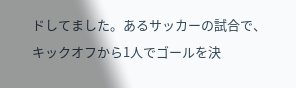ドしてました。あるサッカーの試合で、キックオフから1人でゴールを決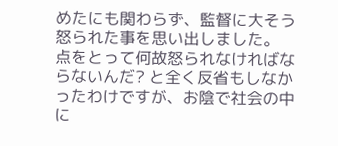めたにも関わらず、監督に大そう怒られた事を思い出しました。
点をとって何故怒られなければならないんだ? と全く反省もしなかったわけですが、お陰で社会の中に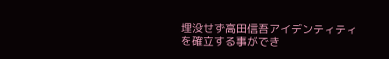埋没せず高田信吾アイデンティティを確立する事ができ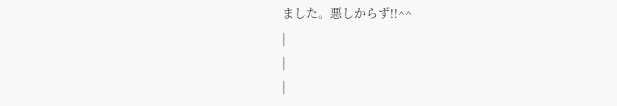ました。悪しからず!!^^
|
|
|